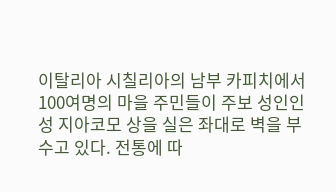이탈리아 시칠리아의 남부 카피치에서 100여명의 마을 주민들이 주보 성인인 성 지아코모 상을 실은 좌대로 벽을 부수고 있다. 전통에 따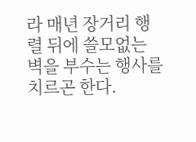라 매년 장거리 행렬 뒤에 쓸모없는 벽을 부수는 행사를 치르곤 한다.